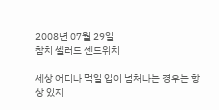2008년 07월 29일
참치 셀러드 센드위치

세상 어디나 먹일 입이 넘처나는 경우는 항상 있지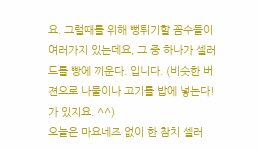요. 그럴때를 위해 뻥튀기할 꼼수들이 여러가지 있는데요, 그 중 하나가 셀러드를 빵에 끼운다. 입니다. (비슷한 버젼으로 나물이나 고기를 밥에 넣는다! 가 있지요. ^^)
오늘은 마요네즈 없이 한 참치 셀러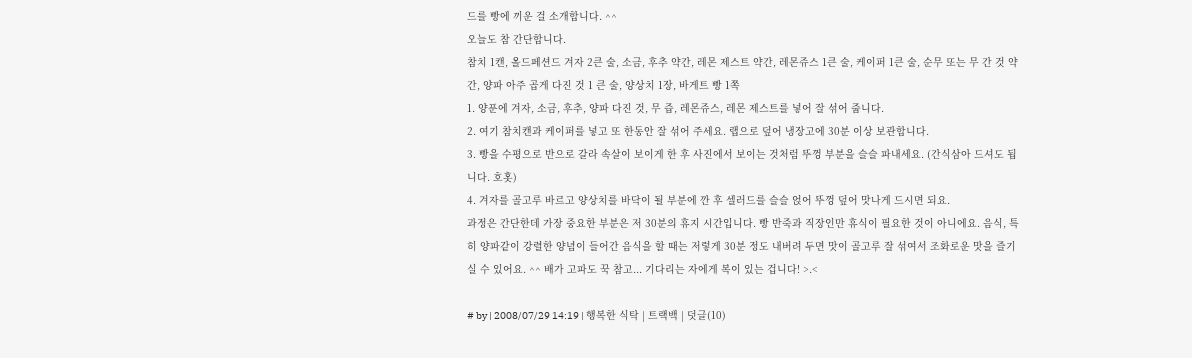드를 빵에 끼운 걸 소개합니다. ^^
오늘도 참 간단합니다.
참치 1캔, 올드페션드 겨자 2큰 술, 소금, 후추 약간, 레몬 제스트 약간, 레몬쥬스 1큰 술, 케이퍼 1큰 술, 순무 또는 무 간 것 약간, 양파 아주 곱게 다진 것 1 큰 술, 양상치 1장, 바게트 빵 1쪽
1. 양푼에 겨자, 소금, 후추, 양파 다진 것, 무 즙, 레몬쥬스, 레몬 제스트를 넣어 잘 섞어 줍니다.
2. 여기 참치캔과 케이퍼를 넣고 또 한동안 잘 섞어 주세요. 랩으로 덮어 냉장고에 30분 이상 보관합니다.
3. 빵을 수평으로 반으로 갈라 속살이 보이게 한 후 사진에서 보이는 것처럼 뚜껑 부분을 슬슬 파내세요. (간식삼아 드셔도 됩니다. 호홋)
4. 겨자를 골고루 바르고 양상치를 바닥이 될 부분에 깐 후 셀러드를 슬슬 얹어 뚜껑 덮어 맛나게 드시면 되요.
과정은 간단한데 가장 중요한 부분은 저 30분의 휴지 시간입니다. 빵 반죽과 직장인만 휴식이 필요한 것이 아니에요. 음식, 특히 양파같이 강렬한 양념이 들어간 음식을 할 때는 저렇게 30분 정도 내버려 두면 맛이 골고루 잘 섞여서 조화로운 맛을 즐기실 수 있어요. ^^ 배가 고파도 꾹 참고... 기다리는 자에게 복이 있는 겁니다! >.<

# by | 2008/07/29 14:19 | 행복한 식탁 | 트랙백 | 덧글(10)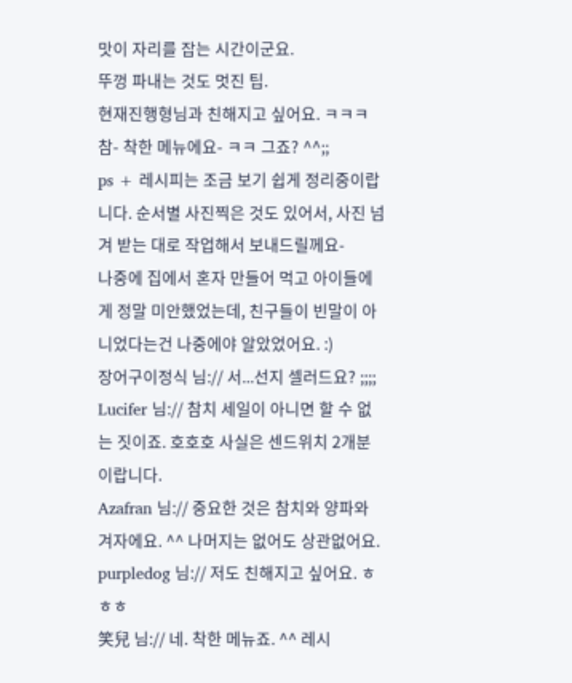맛이 자리를 잡는 시간이군요.
뚜껑 파내는 것도 멋진 팁.
현재진행형님과 친해지고 싶어요. ㅋㅋㅋ
참- 착한 메뉴에요- ㅋㅋ 그죠? ^^;;
ps + 레시피는 조금 보기 쉽게 정리중이랍니다. 순서별 사진찍은 것도 있어서, 사진 넘겨 받는 대로 작업해서 보내드릴께요-
나중에 집에서 혼자 만들어 먹고 아이들에게 정말 미안했었는데, 친구들이 빈말이 아니었다는건 나중에야 알았었어요. :)
장어구이정식 님:// 서...선지 셀러드요? ;;;;
Lucifer 님:// 참치 세일이 아니면 할 수 없는 짓이죠. 호호호 사실은 센드위치 2개분 이랍니다.
Azafran 님:// 중요한 것은 참치와 양파와 겨자에요. ^^ 나머지는 없어도 상관없어요.
purpledog 님:// 저도 친해지고 싶어요. ㅎㅎㅎ
笑兒 님:// 네. 착한 메뉴죠. ^^ 레시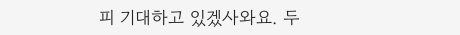피 기대하고 있겠사와요. 두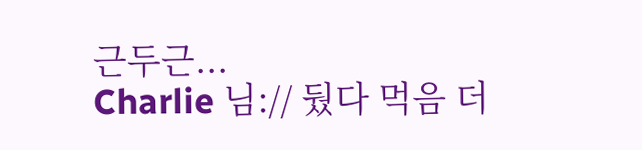근두근...
Charlie 님:// 뒀다 먹음 더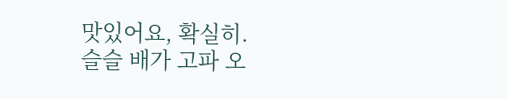맛있어요, 확실히.
슬슬 배가 고파 오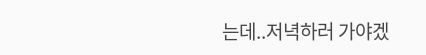는데..저녁하러 가야겠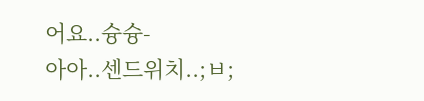어요..슝슝-
아아..센드위치..;ㅂ;